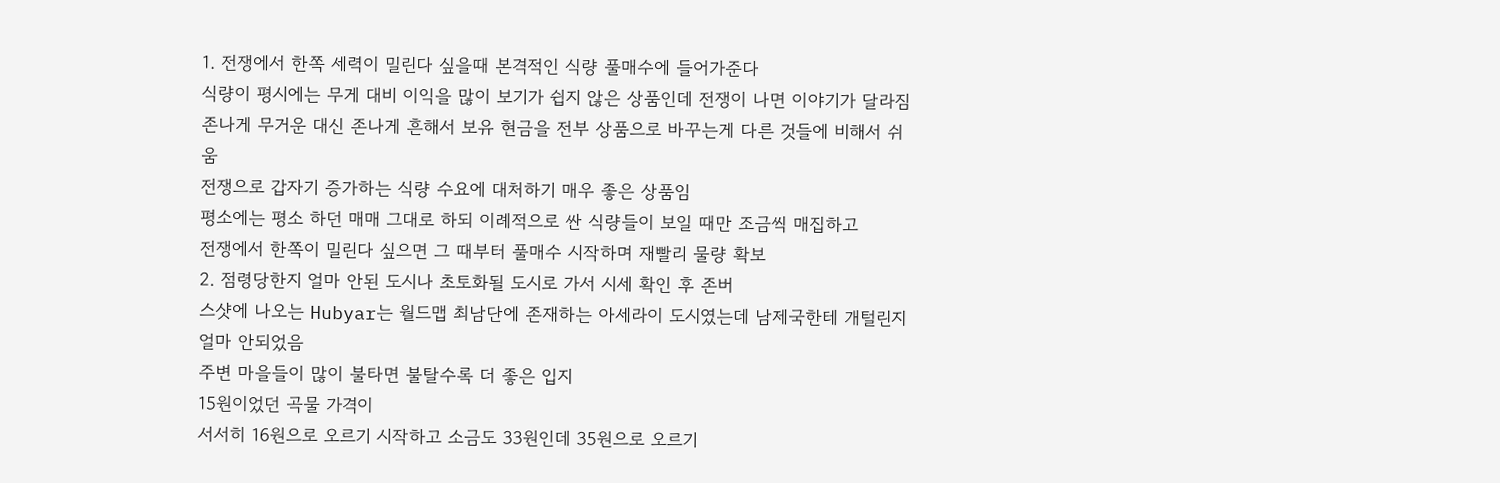1. 전쟁에서 한쪽 세력이 밀린다 싶을때 본격적인 식량 풀매수에 들어가준다
식량이 평시에는 무게 대비 이익을 많이 보기가 쉽지 않은 상품인데 전쟁이 나면 이야기가 달라짐
존나게 무거운 대신 존나게 흔해서 보유 현금을 전부 상품으로 바꾸는게 다른 것들에 비해서 쉬움
전쟁으로 갑자기 증가하는 식량 수요에 대처하기 매우 좋은 상품임
평소에는 평소 하던 매매 그대로 하되 이례적으로 싼 식량들이 보일 때만 조금씩 매집하고
전쟁에서 한쪽이 밀린다 싶으면 그 때부터 풀매수 시작하며 재빨리 물량 확보
2. 점령당한지 얼마 안된 도시나 초토화될 도시로 가서 시세 확인 후 존버
스샷에 나오는 Hubyar는 월드맵 최남단에 존재하는 아세라이 도시였는데 남제국한테 개털린지 얼마 안되었음
주변 마을들이 많이 불타면 불탈수록 더 좋은 입지
15원이었던 곡물 가격이
서서히 16원으로 오르기 시작하고 소금도 33원인데 35원으로 오르기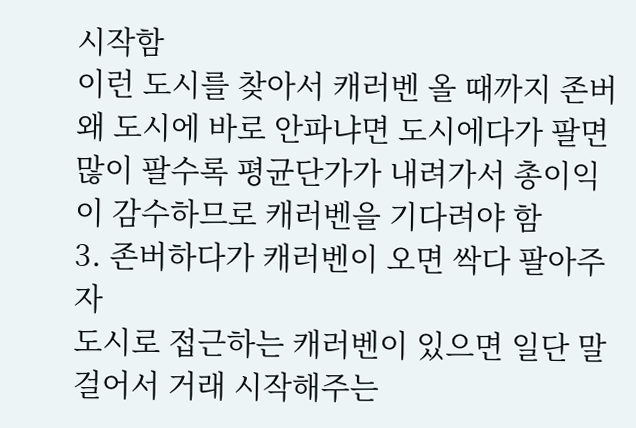시작함
이런 도시를 찾아서 캐러벤 올 때까지 존버
왜 도시에 바로 안파냐면 도시에다가 팔면 많이 팔수록 평균단가가 내려가서 총이익이 감수하므로 캐러벤을 기다려야 함
3. 존버하다가 캐러벤이 오면 싹다 팔아주자
도시로 접근하는 캐러벤이 있으면 일단 말걸어서 거래 시작해주는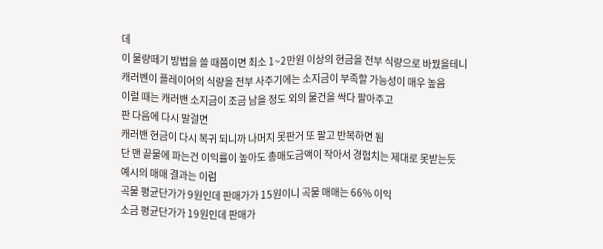데
이 물량떼기 방법을 쓸 때쯤이면 최소 1~2만원 이상의 현금을 전부 식량으로 바꿨을테니
캐러벤이 플레이어의 식량을 전부 사주기에는 소지금이 부족할 가능성이 매우 높음
이럴 때는 캐러밴 소지금이 조금 남을 정도 외의 물건을 싹다 팔아주고
판 다음에 다시 말걸면
캐러밴 현금이 다시 복귀 되니까 나머지 못판거 또 팔고 반복하면 됨
단 맨 끝물에 파는건 이익률이 높아도 총매도금액이 작아서 경험치는 제대로 못받는듯
예시의 매매 결과는 이럼
곡물 평균단가가 9원인데 판매가가 15원이니 곡물 매매는 66% 이익
소금 평균단가가 19원인데 판매가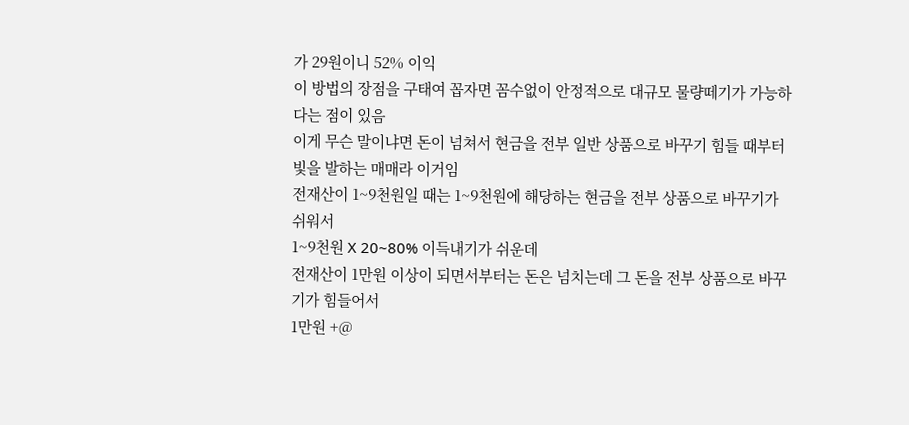가 29원이니 52% 이익
이 방법의 장점을 구태여 꼽자면 꼼수없이 안정적으로 대규모 물량떼기가 가능하다는 점이 있음
이게 무슨 말이냐면 돈이 넘쳐서 현금을 전부 일반 상품으로 바꾸기 힘들 때부터 빛을 발하는 매매라 이거임
전재산이 1~9천원일 때는 1~9천원에 해당하는 현금을 전부 상품으로 바꾸기가 쉬워서
1~9천원 X 20~80% 이득내기가 쉬운데
전재산이 1만원 이상이 되면서부터는 돈은 넘치는데 그 돈을 전부 상품으로 바꾸기가 힘들어서
1만원 +@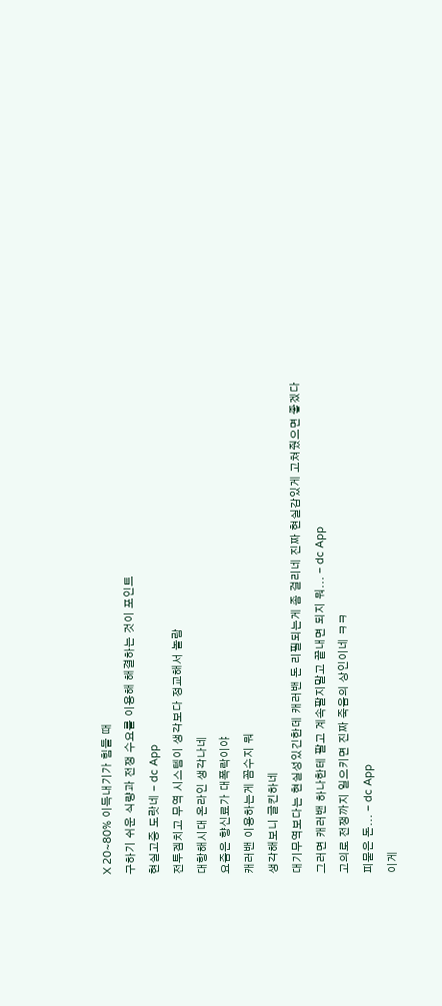X 20~80% 이득내기가 힘들 때
구하기 쉬운 식량과 전쟁 수요를 이용해 해결하는 것이 포인트
현실고증 도랏네 - dc App
전투겜치고 무역 시스템이 생각보다 정교해서 놀람
대항해시대 온라인 생각나네
요즘은 향신료가 대폭락이야
캐러밴 이용하는게 꼼수지 뭐
생각해보니 글킨하네
대기무역보다는 현실성있긴한데 캐러밴 돈 리필되는게 좀 걸리네 진짜 현실감있게 고쳐줬으면 좋겠다
그러면 캐러밴 하나한테 팔고 계속팔지말고 끝내면 되지 뭐... - dc App
고의로 전쟁까지 일으키면 진짜 죽음의 상인이네 ㅋㅋ
피묻은 돈... - dc App
이게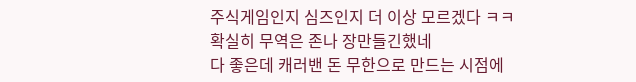주식게임인지 심즈인지 더 이상 모르겠다 ㅋㅋ
확실히 무역은 존나 장만들긴했네
다 좋은데 캐러밴 돈 무한으로 만드는 시점에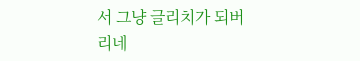서 그냥 글리치가 되버리네